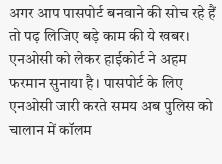अगर आप पासपोर्ट बनवाने की सोच रहे हैं तो पढ़ लिजिए बड़े काम की ये खबर। एनओसी को लेकर हाईकोर्ट ने अहम फरमान सुनाया है। पासपोर्ट के लिए एनओसी जारी करते समय अब पुलिस को चालान में कॉलम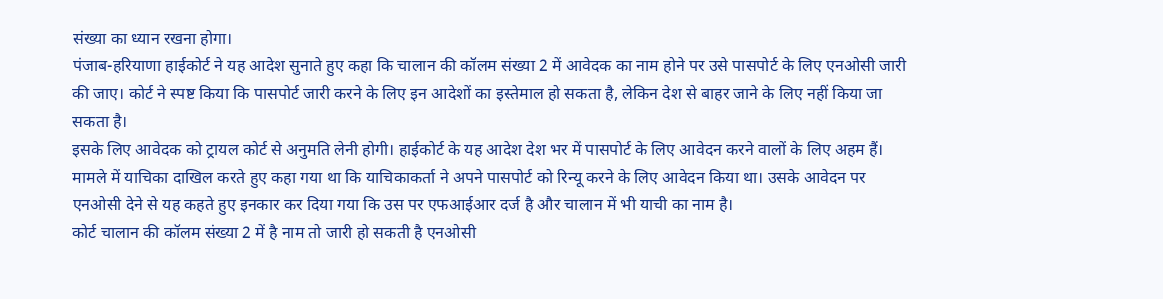संख्या का ध्यान रखना होगा।
पंजाब-हरियाणा हाईकोर्ट ने यह आदेश सुनाते हुए कहा कि चालान की कॉलम संख्या 2 में आवेदक का नाम होने पर उसे पासपोर्ट के लिए एनओसी जारी की जाए। कोर्ट ने स्पष्ट किया कि पासपोर्ट जारी करने के लिए इन आदेशों का इस्तेमाल हो सकता है, लेकिन देश से बाहर जाने के लिए नहीं किया जा सकता है।
इसके लिए आवेदक को ट्रायल कोर्ट से अनुमति लेनी होगी। हाईकोर्ट के यह आदेश देश भर में पासपोर्ट के लिए आवेदन करने वालों के लिए अहम हैं। मामले में याचिका दाखिल करते हुए कहा गया था कि याचिकाकर्ता ने अपने पासपोर्ट को रिन्यू करने के लिए आवेदन किया था। उसके आवेदन पर एनओसी देने से यह कहते हुए इनकार कर दिया गया कि उस पर एफआईआर दर्ज है और चालान में भी याची का नाम है।
कोर्ट चालान की कॉलम संख्या 2 में है नाम तो जारी हो सकती है एनओसी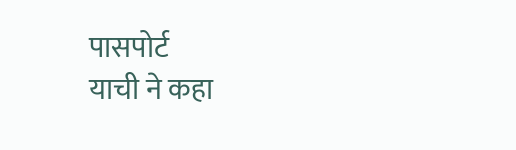पासपोर्ट
याची ने कहा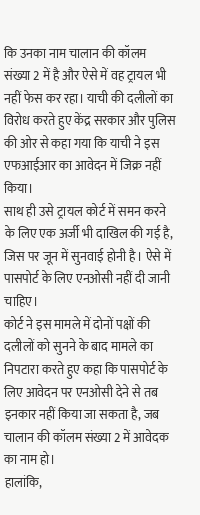कि उनका नाम चालान की कॉलम संख्या 2 में है और ऐसे में वह ट्रायल भी नहीं फेस कर रहा। याची की दलीलों का विरोध करते हुए केंद्र सरकार और पुलिस की ओर से कहा गया कि याची ने इस एफआईआर का आवेदन में जिक्र नहीं किया।
साथ ही उसे ट्रायल कोर्ट में समन करने के लिए एक अर्जी भी दाखिल की गई है, जिस पर जून में सुनवाई होनी है। ऐसे में पासपोर्ट के लिए एनओसी नहीं दी जानी चाहिए।
कोर्ट ने इस मामले में दोनों पक्षों की दलीलों को सुनने के बाद मामले का निपटारा करते हुए कहा कि पासपोर्ट के लिए आवेदन पर एनओसी देने से तब इनकार नहीं किया जा सकता है, जब चालान की कॉलम संख्या 2 में आवेदक का नाम हो।
हालांकि,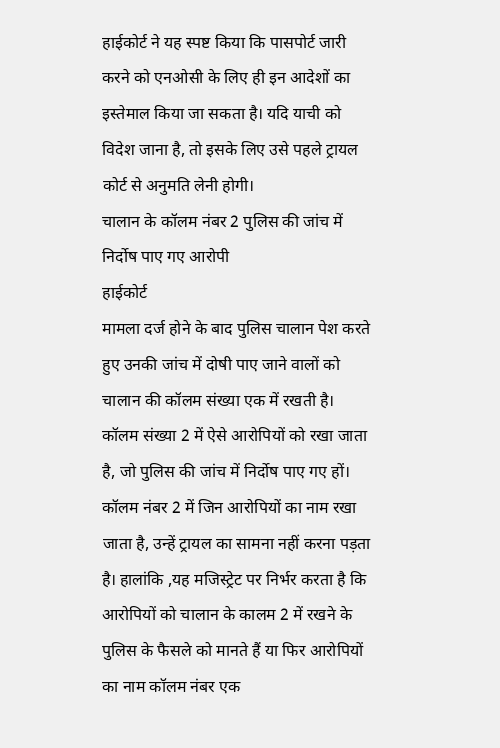हाईकोर्ट ने यह स्पष्ट किया कि पासपोर्ट जारी करने को एनओसी के लिए ही इन आदेशों का इस्तेमाल किया जा सकता है। यदि याची को विदेश जाना है, तो इसके लिए उसे पहले ट्रायल कोर्ट से अनुमति लेनी होगी।
चालान के कॉलम नंबर 2 पुलिस की जांच में निर्दोष पाए गए आरोपी
हाईकोर्ट
मामला दर्ज होने के बाद पुलिस चालान पेश करते हुए उनकी जांच में दोषी पाए जाने वालों को चालान की कॉलम संख्या एक में रखती है। कॉलम संख्या 2 में ऐसे आरोपियों को रखा जाता है, जो पुलिस की जांच में निर्दोष पाए गए हों।
कॉलम नंबर 2 में जिन आरोपियों का नाम रखा जाता है, उन्हें ट्रायल का सामना नहीं करना पड़ता है। हालांकि ,यह मजिस्ट्रेट पर निर्भर करता है कि आरोपियों को चालान के कालम 2 में रखने के पुलिस के फैसले को मानते हैं या फिर आरोपियों का नाम कॉलम नंबर एक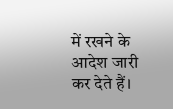में रखने के आदेश जारी कर देते हैं।